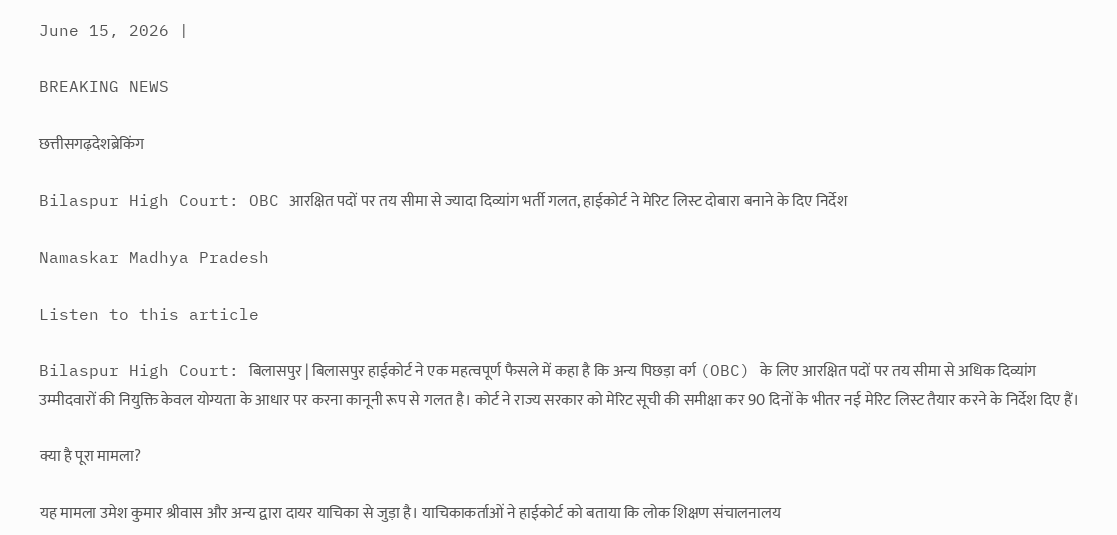June 15, 2026 |

BREAKING NEWS

छत्तीसगढ़देशब्रेकिंग

Bilaspur High Court: OBC आरक्षित पदों पर तय सीमा से ज्यादा दिव्यांग भर्ती गलत, हाईकोर्ट ने मेरिट लिस्ट दोबारा बनाने के दिए निर्देश

Namaskar Madhya Pradesh

Listen to this article

Bilaspur High Court: बिलासपुर | बिलासपुर हाईकोर्ट ने एक महत्वपूर्ण फैसले में कहा है कि अन्य पिछड़ा वर्ग (OBC) के लिए आरक्षित पदों पर तय सीमा से अधिक दिव्यांग उम्मीदवारों की नियुक्ति केवल योग्यता के आधार पर करना कानूनी रूप से गलत है। कोर्ट ने राज्य सरकार को मेरिट सूची की समीक्षा कर 90 दिनों के भीतर नई मेरिट लिस्ट तैयार करने के निर्देश दिए हैं।

क्या है पूरा मामला?

यह मामला उमेश कुमार श्रीवास और अन्य द्वारा दायर याचिका से जुड़ा है। याचिकाकर्ताओं ने हाईकोर्ट को बताया कि लोक शिक्षण संचालनालय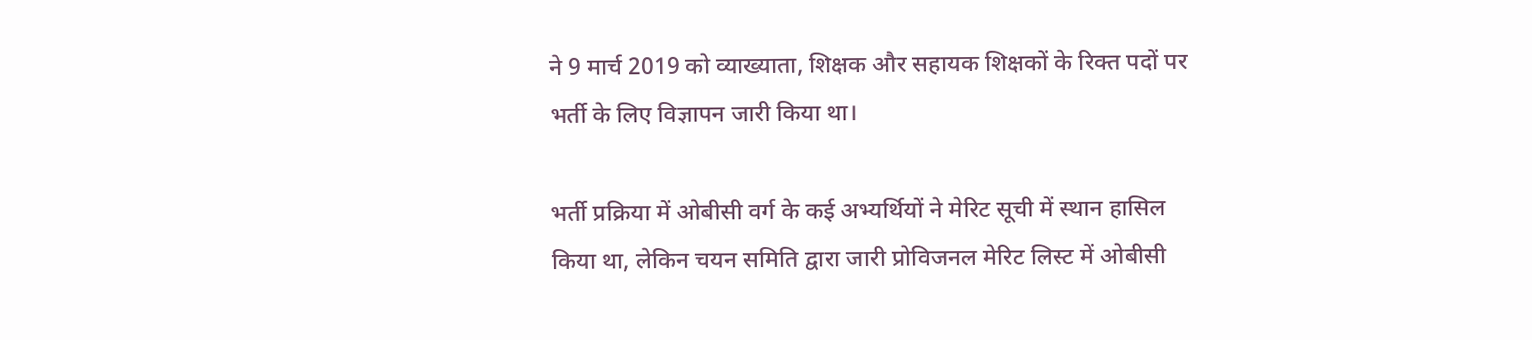ने 9 मार्च 2019 को व्याख्याता, शिक्षक और सहायक शिक्षकों के रिक्त पदों पर भर्ती के लिए विज्ञापन जारी किया था।

भर्ती प्रक्रिया में ओबीसी वर्ग के कई अभ्यर्थियों ने मेरिट सूची में स्थान हासिल किया था, लेकिन चयन समिति द्वारा जारी प्रोविजनल मेरिट लिस्ट में ओबीसी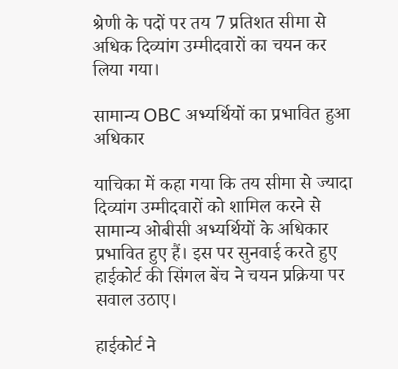श्रेणी के पदों पर तय 7 प्रतिशत सीमा से अधिक दिव्यांग उम्मीदवारों का चयन कर लिया गया।

सामान्य OBC अभ्यर्थियों का प्रभावित हुआ अधिकार

याचिका में कहा गया कि तय सीमा से ज्यादा दिव्यांग उम्मीदवारों को शामिल करने से सामान्य ओबीसी अभ्यर्थियों के अधिकार प्रभावित हुए हैं। इस पर सुनवाई करते हुए हाईकोर्ट की सिंगल बेंच ने चयन प्रक्रिया पर सवाल उठाए।

हाईकोर्ट ने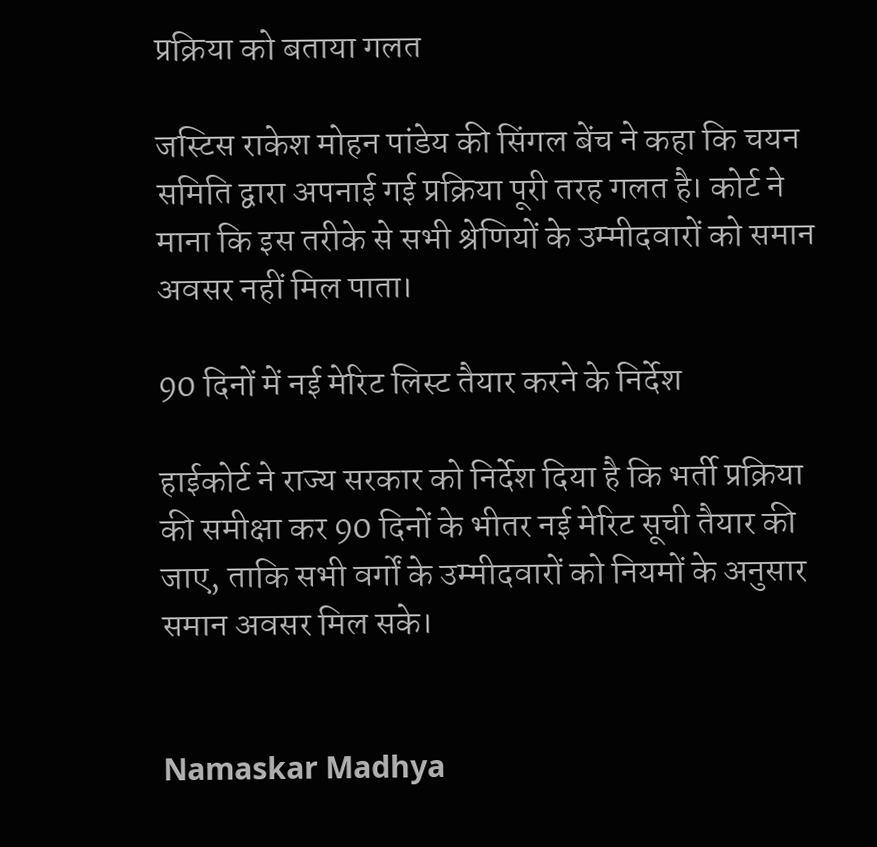प्रक्रिया को बताया गलत

जस्टिस राकेश मोहन पांडेय की सिंगल बेंच ने कहा कि चयन समिति द्वारा अपनाई गई प्रक्रिया पूरी तरह गलत है। कोर्ट ने माना कि इस तरीके से सभी श्रेणियों के उम्मीदवारों को समान अवसर नहीं मिल पाता।

90 दिनों में नई मेरिट लिस्ट तैयार करने के निर्देश

हाईकोर्ट ने राज्य सरकार को निर्देश दिया है कि भर्ती प्रक्रिया की समीक्षा कर 90 दिनों के भीतर नई मेरिट सूची तैयार की जाए, ताकि सभी वर्गों के उम्मीदवारों को नियमों के अनुसार समान अवसर मिल सके।


Namaskar Madhya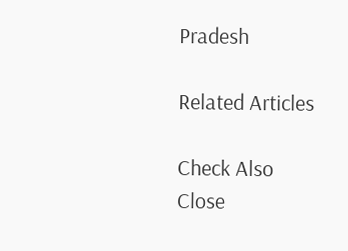Pradesh

Related Articles

Check Also
Close